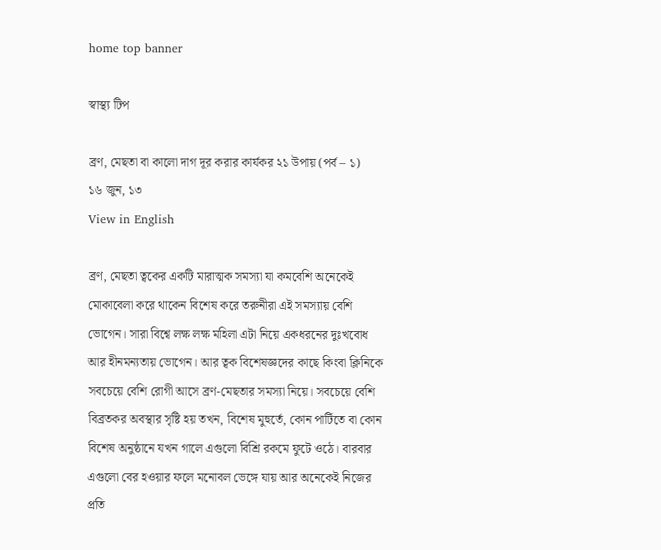home top banner

স্বাস্থ্য টিপ

ব্রণ, মেছতা বা কালো দাগ দূর করার কার্যকর ২১ উপায় (পর্ব – ১)
১৬ জুন, ১৩
View in English

ব্রণ, মেছতা ত্বকের একটি মারাত্মক সমস্যা যা কমবেশি অনেকেই মোকাবেলা করে থাকেন বিশেষ করে তরুনীরা এই সমস্যায় বেশি ভোগেন। সারা বিশ্বে লক্ষ লক্ষ মহিলা এটা নিয়ে একধরনের দুঃখবোধ আর হীনমন্যতায় ভোগেন। আর ত্বক বিশেষজ্ঞদের কাছে কিংবা ক্লিনিকে সবচেয়ে বেশি রোগী আসে ব্রণ-মেছতার সমস্যা নিয়ে। সবচেয়ে বেশি বিব্রতকর অবস্থার সৃষ্টি হয় তখন, বিশেষ মুহুর্তে, কোন পার্টিতে বা কোন বিশেষ অনুষ্ঠানে যখন গালে এগুলো বিশ্রি রকমে ফুটে ওঠে। বারবার এগুলো বের হওয়ার ফলে মনোবল ভেঙ্গে যায় আর অনেকেই নিজের প্রতি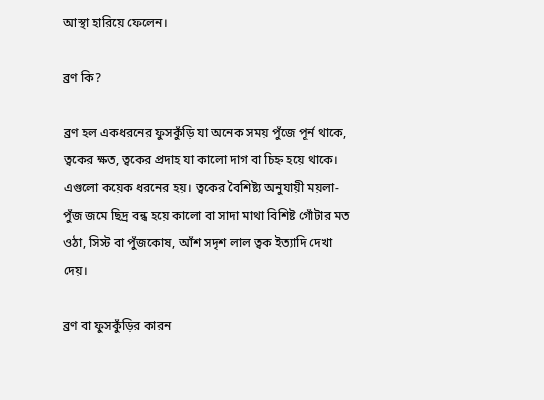আস্থা হারিয়ে ফেলেন।

ব্রণ কি?

ব্রণ হল একধরনের ফুসকুঁড়ি যা অনেক সময় পুঁজে পূর্ন থাকে, ত্বকের ক্ষত, ত্বকের প্রদাহ যা কালো দাগ বা চিহ্ন হয়ে থাকে। এগুলো কয়েক ধরনের হয়। ত্বকের বৈশিষ্ট্য অনুযায়ী ময়লা-পুঁজ জমে ছিদ্র বন্ধ হয়ে কালো বা সাদা মাথা বিশিষ্ট গোঁটার মত ওঠা, সিস্ট বা পুঁজকোষ, আঁশ সদৃশ লাল ত্বক ইত্যাদি দেখা দেয়।

ব্রণ বা ফুসকুঁড়ির কারন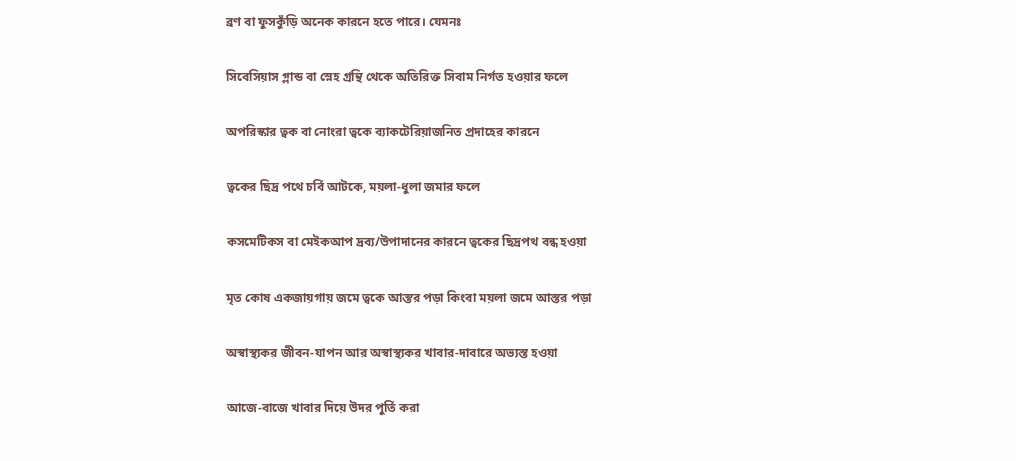ব্রণ বা ফুসকুঁড়ি অনেক কারনে হতে পারে। যেমনঃ

সিবেসিয়াস গ্লান্ড বা স্নেহ গ্রন্থি থেকে অতিরিক্ত সিবাম নির্গত হওয়ার ফলে

অপরিস্কার ত্বক বা নোংরা ত্বকে ব্যাকটেরিয়াজনিত প্রদাহের কারনে

ত্বকের ছিদ্র পথে চর্বি আটকে, ময়লা-ধুলা জমার ফলে

কসমেটিকস বা মেইকআপ দ্রব্য/উপাদানের কারনে ত্বকের ছিদ্রপথ বন্ধ হওয়া

মৃত কোষ একজায়গায় জমে ত্বকে আস্তর পড়া কিংবা ময়লা জমে আস্তর পড়া

অস্বাস্থ্যকর জীবন-যাপন আর অস্বাস্থ্যকর খাবার-দাবারে অভ্যস্ত হওয়া

আজে-বাজে খাবার দিয়ে উদর পুর্তি করা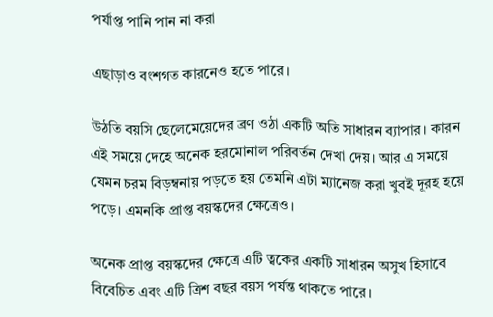পর্যাপ্ত পানি পান না করা

এছাড়াও বংশগত কারনেও হতে পারে।

উঠতি বয়সি ছেলেমেয়েদের ব্রণ ওঠা একটি অতি সাধারন ব্যাপার। কারন এই সময়ে দেহে অনেক হরমোনাল পরিবর্তন দেখা দেয়। আর এ সময়ে যেমন চরম বিড়ম্বনায় পড়তে হয় তেমনি এটা ম্যানেজ করা খুবই দূরহ হয়ে পড়ে। এমনকি প্রাপ্ত বয়স্কদের ক্ষেত্রেও।

অনেক প্রাপ্ত বয়স্কদের ক্ষেত্রে এটি ত্বকের একটি সাধারন অসুখ হিসাবে বিবেচিত এবং এটি ত্রিশ বছর বয়স পর্যন্ত থাকতে পারে।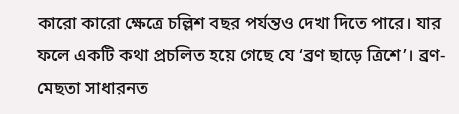কারো কারো ক্ষেত্রে চল্লিশ বছর পর্যন্তও দেখা দিতে পারে। যার ফলে একটি কথা প্রচলিত হয়ে গেছে যে ‘ব্রণ ছাড়ে ত্রিশে’। ব্রণ-মেছতা সাধারনত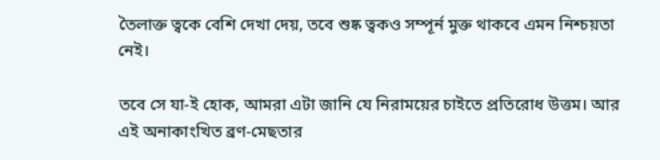তৈলাক্ত ত্বকে বেশি দেখা দেয়, তবে শুষ্ক ত্বকও সম্পূর্ন মুক্ত থাকবে এমন নিশ্চয়তা নেই।

তবে সে যা-ই হোক, আমরা এটা জানি যে নিরাময়ের চাইতে প্রতিরোধ উত্তম। আর এই অনাকাংখিত ব্রণ-মেছতার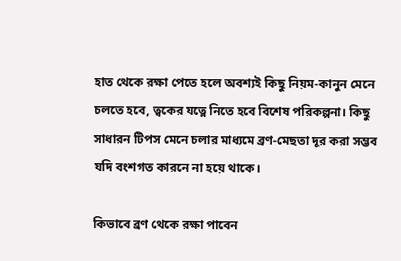হাত থেকে রক্ষা পেতে হলে অবশ্যই কিছু নিয়ম-কানুন মেনে চলতে হবে, ত্বকের যত্নে নিতে হবে বিশেষ পরিকল্পনা। কিছু সাধারন টিপস মেনে চলার মাধ্যমে ব্রণ-মেছতা দূর করা সম্ভব যদি বংশগত কারনে না হয়ে থাকে।

কিভাবে ব্রণ থেকে রক্ষা পাবেন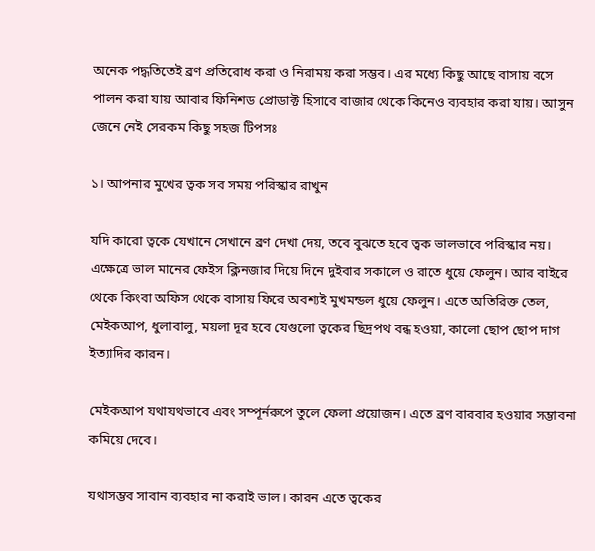অনেক পদ্ধতিতেই ব্রণ প্রতিরোধ করা ও নিরাময় করা সম্ভব। এর মধ্যে কিছু আছে বাসায় বসে পালন করা যায় আবার ফিনিশড প্রোডাক্ট হিসাবে বাজার থেকে কিনেও ব্যবহার করা যায়। আসুন জেনে নেই সেরকম কিছু সহজ টিপসঃ

১। আপনার মুখের ত্বক সব সময় পরিস্কার রাখুন

যদি কারো ত্বকে যেখানে সেখানে ব্রণ দেখা দেয়, তবে বুঝতে হবে ত্বক ভালভাবে পরিস্কার নয়। এক্ষেত্রে ভাল মানের ফেইস ক্লিনজার দিয়ে দিনে দুইবার সকালে ও রাতে ধুয়ে ফেলুন। আর বাইরে থেকে কিংবা অফিস থেকে বাসায় ফিরে অবশ্যই মুখমন্ডল ধুয়ে ফেলুন। এতে অতিরিক্ত তেল, মেইকআপ, ধুলাবালু, ময়লা দূর হবে যেগুলো ত্বকের ছিদ্রপথ বন্ধ হওয়া, কালো ছোপ ছোপ দাগ ইত্যাদির কারন।

মেইকআপ যথাযথভাবে এবং সম্পূর্নরুপে তুলে ফেলা প্রয়োজন। এতে ব্রণ বারবার হওয়ার সম্ভাবনা কমিয়ে দেবে।

যথাসম্ভব সাবান ব্যবহার না করাই ভাল। কারন এতে ত্বকের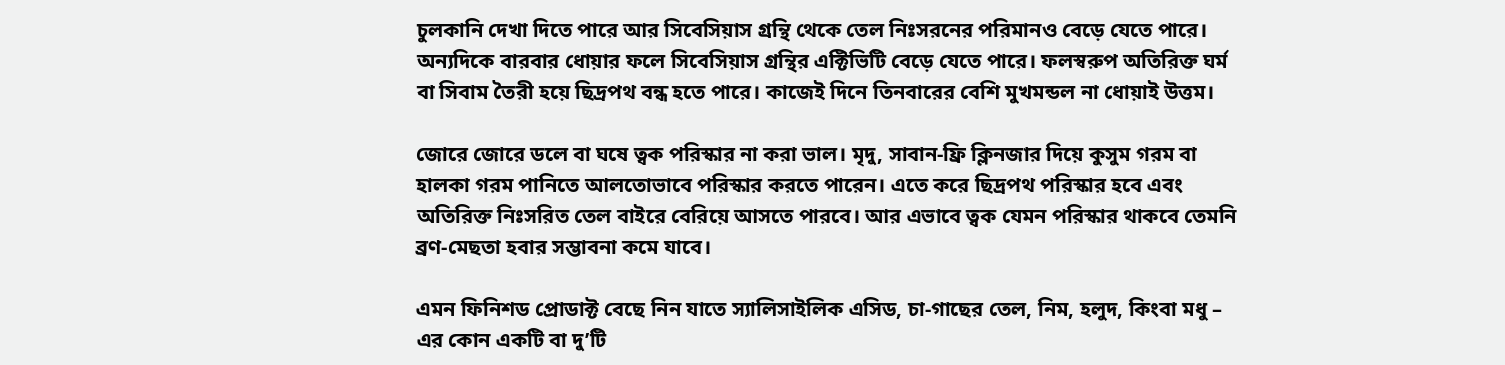চুলকানি দেখা দিতে পারে আর সিবেসিয়াস গ্রন্থি থেকে তেল নিঃসরনের পরিমানও বেড়ে যেতে পারে। অন্যদিকে বারবার ধোয়ার ফলে সিবেসিয়াস গ্রন্থির এক্টিভিটি বেড়ে যেতে পারে। ফলস্বরুপ অতিরিক্ত ঘর্ম বা সিবাম তৈরী হয়ে ছিদ্রপথ বন্ধ হতে পারে। কাজেই দিনে তিনবারের বেশি মুখমন্ডল না ধোয়াই উত্তম।

জোরে জোরে ডলে বা ঘষে ত্বক পরিস্কার না করা ভাল। মৃদু, সাবান-ফ্রি ক্লিনজার দিয়ে কুসুম গরম বা হালকা গরম পানিতে আলতোভাবে পরিস্কার করতে পারেন। এতে করে ছিদ্রপথ পরিস্কার হবে এবং অতিরিক্ত নিঃসরিত তেল বাইরে বেরিয়ে আসতে পারবে। আর এভাবে ত্বক যেমন পরিস্কার থাকবে তেমনি ব্রণ-মেছতা হবার সম্ভাবনা কমে যাবে।

এমন ফিনিশড প্রোডাক্ট বেছে নিন যাতে স্যালিসাইলিক এসিড, চা-গাছের তেল, নিম, হলুদ, কিংবা মধু – এর কোন একটি বা দু’টি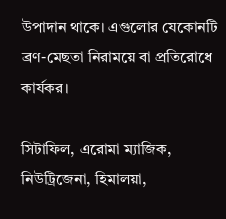উপাদান থাকে। এগুলোর যেকোনটি ব্রণ-মেছতা নিরাময়ে বা প্রতিরোধে কার্যকর।

সিটাফিল, এরোমা ম্যাজিক, নিউট্রিজেনা, হিমালয়া,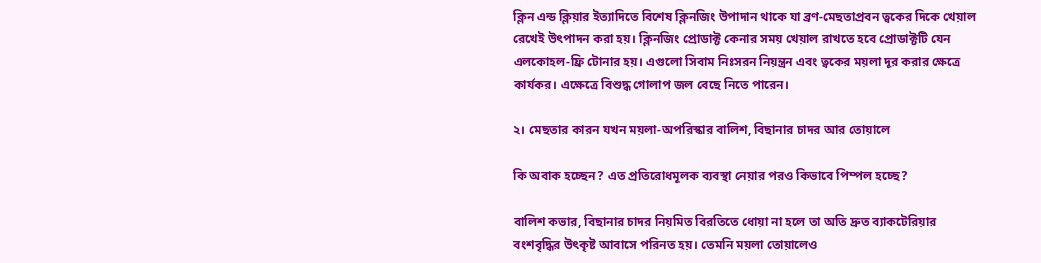ক্লিন এন্ড ক্লিয়ার ইত্যাদিতে বিশেষ ক্লিনজিং উপাদান থাকে যা ব্রণ-মেছতাপ্রবন ত্বকের দিকে খেয়াল রেখেই উৎপাদন করা হয়। ক্লিনজিং প্রোডাক্ট কেনার সময় খেয়াল রাখতে হবে প্রোডাক্টটি যেন এলকোহল-ফ্রি টোনার হয়। এগুলো সিবাম নিঃসরন নিয়ন্ত্রন এবং ত্বকের ময়লা দূর করার ক্ষেত্রে কার্যকর। এক্ষেত্রে বিশুদ্ধ গোলাপ জল বেছে নিতে পারেন।

২। মেছতার কারন যখন ময়লা-অপরিস্কার বালিশ, বিছানার চাদর আর তোয়ালে

কি অবাক হচ্ছেন? এত প্রতিরোধমূলক ব্যবস্থা নেয়ার পরও কিভাবে পিম্পল হচ্ছে?

বালিশ কভার, বিছানার চাদর নিয়মিত বিরতিতে ধোয়া না হলে তা অতি দ্রুত ব্যাকটেরিয়ার বংশবৃদ্ধির উৎকৃষ্ট আবাসে পরিনত হয়। তেমনি ময়লা তোয়ালেও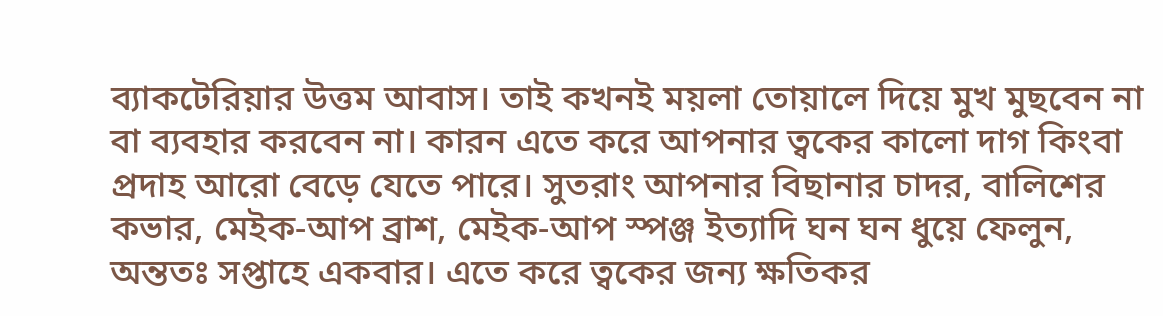ব্যাকটেরিয়ার উত্তম আবাস। তাই কখনই ময়লা তোয়ালে দিয়ে মুখ মুছবেন না বা ব্যবহার করবেন না। কারন এতে করে আপনার ত্বকের কালো দাগ কিংবা প্রদাহ আরো বেড়ে যেতে পারে। সুতরাং আপনার বিছানার চাদর, বালিশের কভার, মেইক-আপ ব্রাশ, মেইক-আপ স্পঞ্জ ইত্যাদি ঘন ঘন ধুয়ে ফেলুন, অন্ততঃ সপ্তাহে একবার। এতে করে ত্বকের জন্য ক্ষতিকর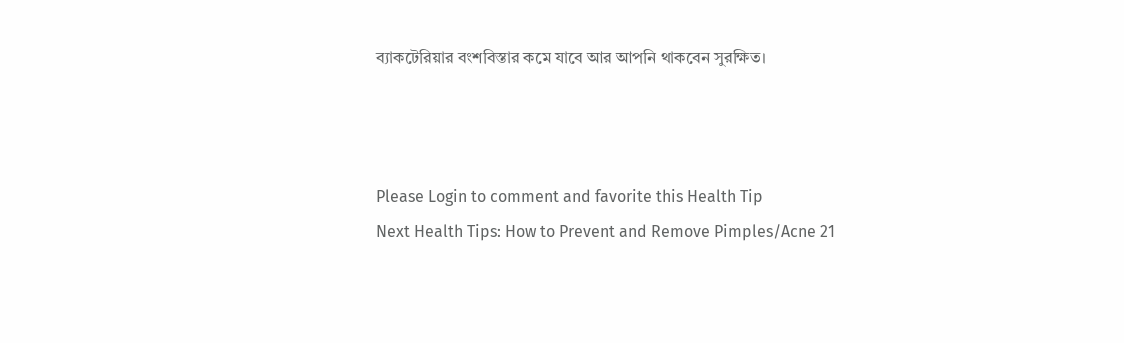ব্যাকটেরিয়ার বংশবিস্তার কমে যাবে আর আপনি থাকবেন সুরক্ষিত।



Please Login to comment and favorite this Health Tip
Next Health Tips: How to Prevent and Remove Pimples/Acne 21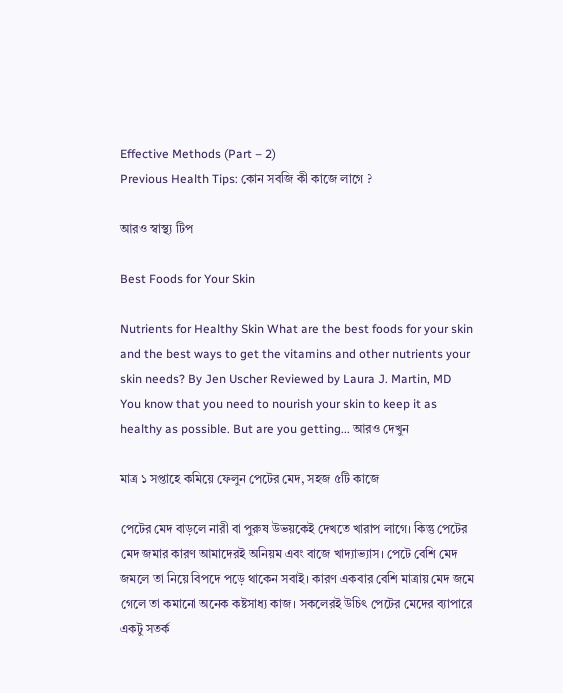Effective Methods (Part – 2)
Previous Health Tips: কোন সবজি কী কাজে লাগে ?

আরও স্বাস্থ্য টিপ

Best Foods for Your Skin

Nutrients for Healthy Skin What are the best foods for your skin and the best ways to get the vitamins and other nutrients your skin needs? By Jen Uscher Reviewed by Laura J. Martin, MD   You know that you need to nourish your skin to keep it as healthy as possible. But are you getting... আরও দেখুন

মাত্র ১ সপ্তাহে কমিয়ে ফেলুন পেটের মেদ, সহজ ৫টি কাজে

পেটের মেদ বাড়লে নারী বা পুরুষ উভয়কেই দেখতে খারাপ লাগে। কিন্তু পেটের মেদ জমার কারণ আমাদেরই অনিয়ম এবং বাজে খাদ্যাভ্যাস। পেটে বেশি মেদ জমলে তা নিয়ে বিপদে পড়ে থাকেন সবাই। কারণ একবার বেশি মাত্রায় মেদ জমে গেলে তা কমানো অনেক কষ্টসাধ্য কাজ। সকলেরই উচিৎ পেটের মেদের ব্যাপারে একটু সতর্ক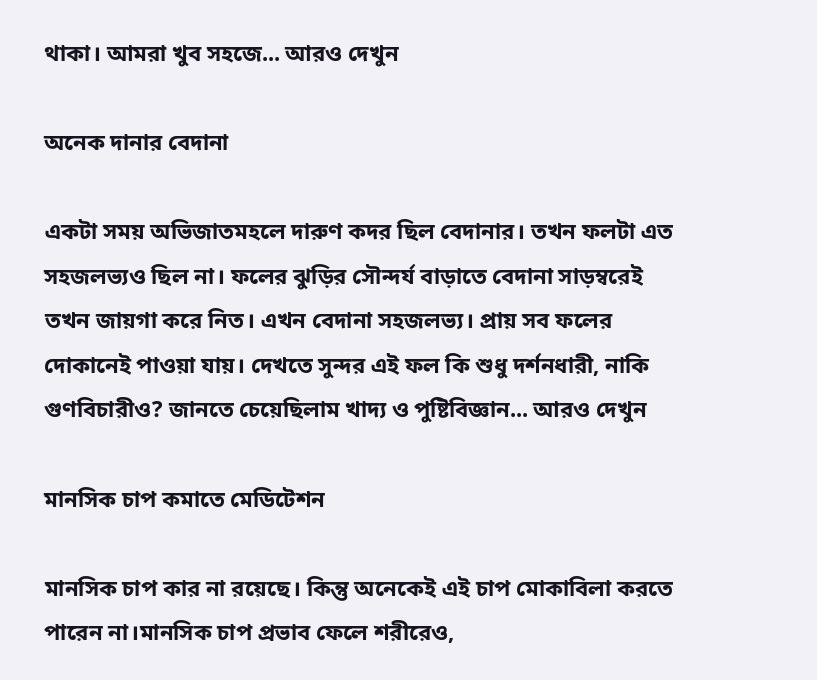থাকা। আমরা খুব সহজে... আরও দেখুন

অনেক দানার বেদানা

একটা সময় অভিজাতমহলে দারুণ কদর ছিল বেদানার। তখন ফলটা এত সহজলভ্যও ছিল না। ফলের ঝুড়ির সৌন্দর্য বাড়াতে বেদানা সাড়ম্বরেই তখন জায়গা করে নিত। এখন বেদানা সহজলভ্য। প্রায় সব ফলের দোকানেই পাওয়া যায়। দেখতে সুন্দর এই ফল কি শুধু দর্শনধারী, নাকি গুণবিচারীও? জানতে চেয়েছিলাম খাদ্য ও পুষ্টিবিজ্ঞান... আরও দেখুন

মানসিক চাপ কমাতে মেডিটেশন

মানসিক চাপ কার না রয়েছে। কিন্তু অনেকেই এই চাপ মোকাবিলা করতে পারেন না।মানসিক চাপ প্রভাব ফেলে শরীরেও,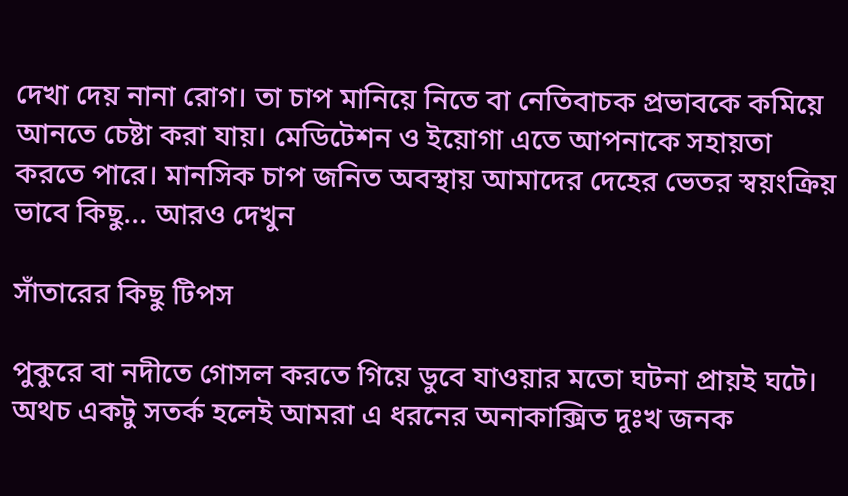দেখা দেয় নানা রোগ। তা চাপ মানিয়ে নিতে বা নেতিবাচক প্রভাবকে কমিয়ে আনতে চেষ্টা করা যায়। মেডিটেশন ও ইয়োগা এতে আপনাকে সহায়তা করতে পারে। মানসিক চাপ জনিত অবস্থায় আমাদের দেহের ভেতর স্বয়ংক্রিয় ভাবে কিছু... আরও দেখুন

সাঁতারের কিছু টিপস

পুকুরে বা নদীতে গোসল করতে গিয়ে ডুবে যাওয়ার মতো ঘটনা প্রায়ই ঘটে। অথচ একটু সতর্ক হলেই আমরা এ ধরনের অনাকাক্সিত দুঃখ জনক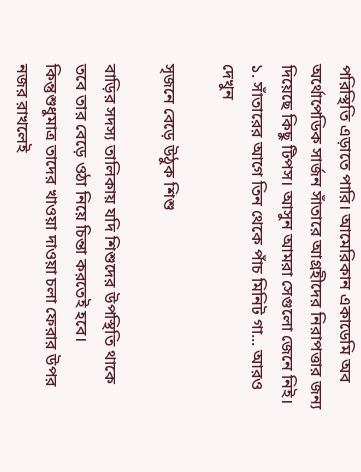পরিস্থিতি এড়াতে পারি। আমেরিকান একাডেমি অব অর্থোপেডিক সার্জন সাঁতারে আগ্রহীদের নিরাপত্তার জন্য দিয়েছে কিছু টিপস। আসুন আমরা সেগুলো জেনে নিই। ১. সাঁতারের আগে তিন থেকে পাঁচ মিনিট গা... আরও দেখুন

সৃজনে বেড়ে উঠুক শিশু

বাড়ির সদস্য তালিকায় যদি শিশুদের উপস্থিতি থাকে তবে তার বেড়ে ওঠা নিয়ে চিন্তা করতেই হবে। কিন্তুশুধুমাত্র তাদের খাওয়া দাওয়া চলা ফেরার উপর নজর রাখলেই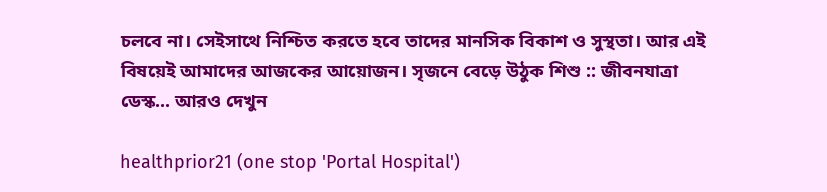চলবে না। সেইসাথে নিশ্চিত করতে হবে তাদের মানসিক বিকাশ ও সুস্থতা। আর এই বিষয়েই আমাদের আজকের আয়োজন। সৃজনে বেড়ে উঠুক শিশু :: জীবনযাত্রা ডেস্ক... আরও দেখুন

healthprior21 (one stop 'Portal Hospital')